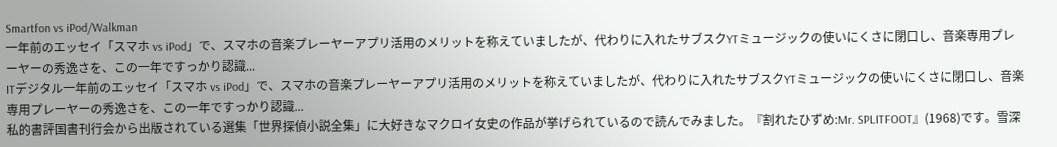Smartfon vs iPod/Walkman
一年前のエッセイ「スマホ vs iPod」で、スマホの音楽プレーヤーアプリ活用のメリットを称えていましたが、代わりに入れたサブスクYTミュージックの使いにくさに閉口し、音楽専用プレーヤーの秀逸さを、この一年ですっかり認識...
ITデジタル一年前のエッセイ「スマホ vs iPod」で、スマホの音楽プレーヤーアプリ活用のメリットを称えていましたが、代わりに入れたサブスクYTミュージックの使いにくさに閉口し、音楽専用プレーヤーの秀逸さを、この一年ですっかり認識...
私的書評国書刊行会から出版されている選集「世界探偵小説全集」に大好きなマクロイ女史の作品が挙げられているので読んでみました。『割れたひずめ:Mr. SPLITFOOT』(1968)です。雪深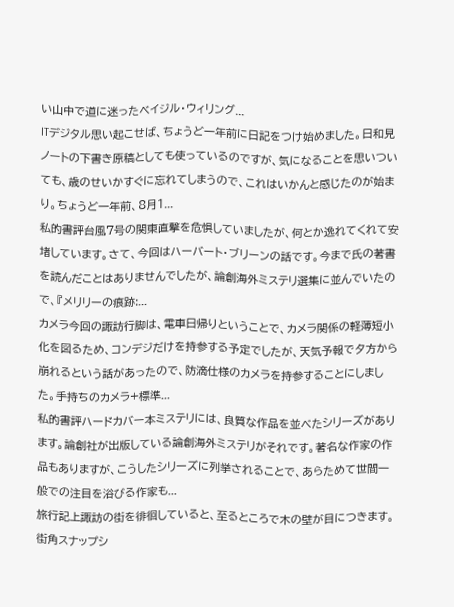い山中で道に迷ったベイジル・ウィリング...
ITデジタル思い起こせば、ちょうど一年前に日記をつけ始めました。日和見ノートの下書き原稿としても使っているのですが、気になることを思いついても、歳のせいかすぐに忘れてしまうので、これはいかんと感じたのが始まり。ちょうど一年前、8月1...
私的書評台風7号の関東直撃を危惧していましたが、何とか逸れてくれて安堵しています。さて、今回はハーバート・ブリーンの話です。今まで氏の著書を読んだことはありませんでしたが、論創海外ミステリ選集に並んでいたので、『メリリーの痕跡:...
カメラ今回の諏訪行脚は、電車日帰りということで、カメラ関係の軽薄短小化を図るため、コンデジだけを持参する予定でしたが、天気予報で夕方から崩れるという話があったので、防滴仕様のカメラを持参することにしました。手持ちのカメラ+標準...
私的書評ハードカバー本ミステリには、良質な作品を並べたシリーズがあります。論創社が出版している論創海外ミステリがそれです。著名な作家の作品もありますが、こうしたシリーズに列挙されることで、あらためて世間一般での注目を浴びる作家も...
旅行記上諏訪の街を徘徊していると、至るところで木の壁が目につきます。街角スナップシ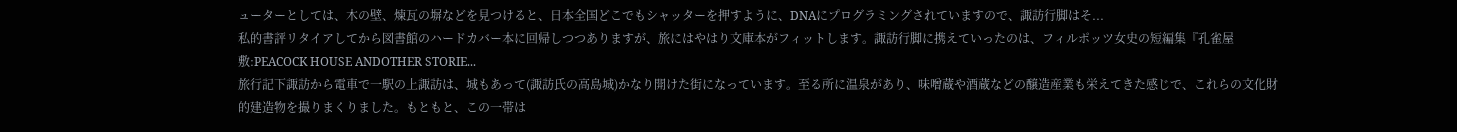ューターとしては、木の壁、煉瓦の塀などを見つけると、日本全国どこでもシャッターを押すように、DNAにプログラミングされていますので、諏訪行脚はそ...
私的書評リタイアしてから図書館のハードカバー本に回帰しつつありますが、旅にはやはり文庫本がフィットします。諏訪行脚に携えていったのは、フィルポッツ女史の短編集『孔雀屋敷:PEACOCK HOUSE ANDOTHER STORIE...
旅行記下諏訪から電車で一駅の上諏訪は、城もあって(諏訪氏の高島城)かなり開けた街になっています。至る所に温泉があり、味噌蔵や酒蔵などの醸造産業も栄えてきた感じで、これらの文化財的建造物を撮りまくりました。もともと、この一帯は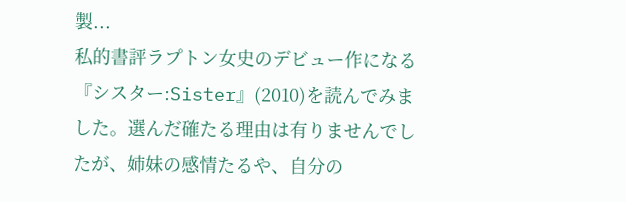製...
私的書評ラプトン女史のデビュー作になる『シスター:Sister』(2010)を読んでみました。選んだ確たる理由は有りませんでしたが、姉妹の感情たるや、自分の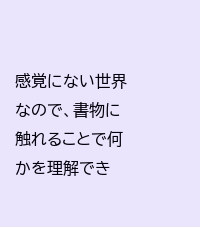感覚にない世界なので、書物に触れることで何かを理解でき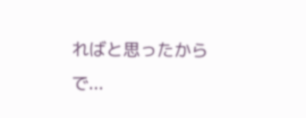ればと思ったからで...